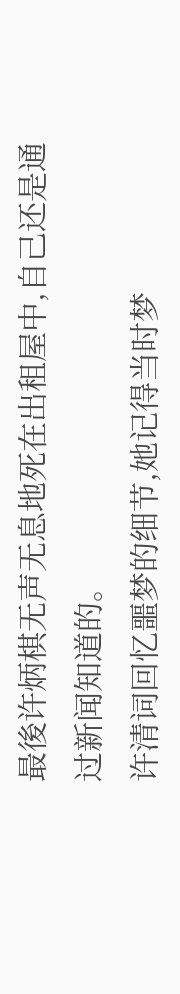最後许炳棋无声无息地死在出租屋中,自己还是通过新闻知道的。
许清词回忆噩梦的细节,她记得当时梦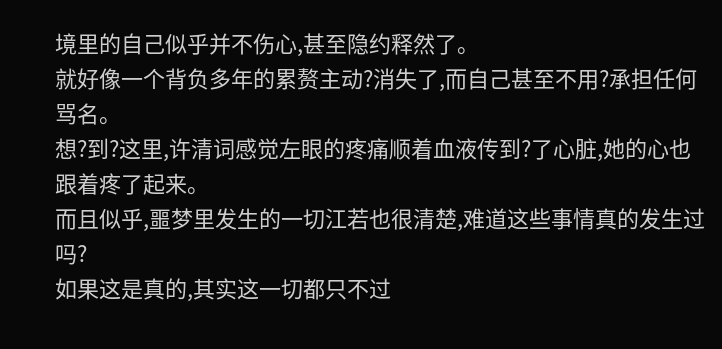境里的自己似乎并不伤心,甚至隐约释然了。
就好像一个背负多年的累赘主动?消失了,而自己甚至不用?承担任何骂名。
想?到?这里,许清词感觉左眼的疼痛顺着血液传到?了心脏,她的心也跟着疼了起来。
而且似乎,噩梦里发生的一切江若也很清楚,难道这些事情真的发生过吗?
如果这是真的,其实这一切都只不过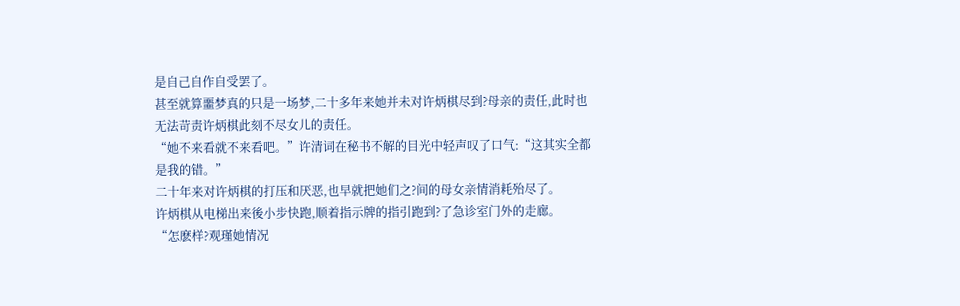是自己自作自受罢了。
甚至就算噩梦真的只是一场梦,二十多年来她并未对许炳棋尽到?母亲的责任,此时也无法苛责许炳棋此刻不尽女儿的责任。
“她不来看就不来看吧。”许清词在秘书不解的目光中轻声叹了口气:“这其实全都是我的错。”
二十年来对许炳棋的打压和厌恶,也早就把她们之?间的母女亲情消耗殆尽了。
许炳棋从电梯出来後小步快跑,顺着指示牌的指引跑到?了急诊室门外的走廊。
“怎麽样?观瑾她情况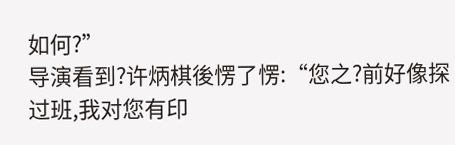如何?”
导演看到?许炳棋後愣了愣:“您之?前好像探过班,我对您有印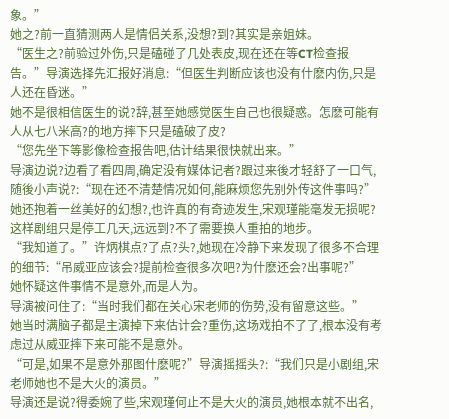象。”
她之?前一直猜测两人是情侣关系,没想?到?其实是亲姐妹。
“医生之?前验过外伤,只是磕碰了几处表皮,现在还在等CT检查报告。”导演选择先汇报好消息:“但医生判断应该也没有什麽内伤,只是人还在昏迷。”
她不是很相信医生的说?辞,甚至她感觉医生自己也很疑惑。怎麽可能有人从七八米高?的地方摔下只是磕破了皮?
“您先坐下等影像检查报告吧,估计结果很快就出来。”
导演边说?边看了看四周,确定没有媒体记者?跟过来後才轻舒了一口气,随後小声说?:“现在还不清楚情况如何,能麻烦您先别外传这件事吗?”
她还抱着一丝美好的幻想?,也许真的有奇迹发生,宋观瑾能毫发无损呢?
这样剧组只是停工几天,远远到?不了需要换人重拍的地步。
“我知道了。”许炳棋点?了点?头?,她现在冷静下来发现了很多不合理的细节:“吊威亚应该会?提前检查很多次吧?为什麽还会?出事呢?”
她怀疑这件事情不是意外,而是人为。
导演被问住了:“当时我们都在关心宋老师的伤势,没有留意这些。”
她当时满脑子都是主演掉下来估计会?重伤,这场戏拍不了了,根本没有考虑过从威亚摔下来可能不是意外。
“可是,如果不是意外那图什麽呢?”导演摇摇头?:“我们只是小剧组,宋老师她也不是大火的演员。”
导演还是说?得委婉了些,宋观瑾何止不是大火的演员,她根本就不出名,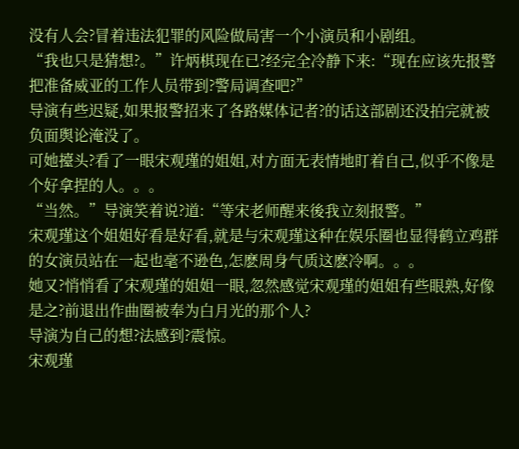没有人会?冒着违法犯罪的风险做局害一个小演员和小剧组。
“我也只是猜想?。”许炳棋现在已?经完全冷静下来:“现在应该先报警把准备威亚的工作人员带到?警局调查吧?”
导演有些迟疑,如果报警招来了各路媒体记者?的话这部剧还没拍完就被负面舆论淹没了。
可她擡头?看了一眼宋观瑾的姐姐,对方面无表情地盯着自己,似乎不像是个好拿捏的人。。。
“当然。”导演笑着说?道:“等宋老师醒来後我立刻报警。”
宋观瑾这个姐姐好看是好看,就是与宋观瑾这种在娱乐圈也显得鹤立鸡群的女演员站在一起也毫不逊色,怎麽周身气质这麽冷啊。。。
她又?悄悄看了宋观瑾的姐姐一眼,忽然感觉宋观瑾的姐姐有些眼熟,好像是之?前退出作曲圈被奉为白月光的那个人?
导演为自己的想?法感到?震惊。
宋观瑾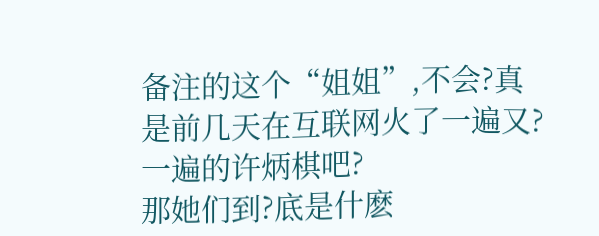备注的这个“姐姐”,不会?真是前几天在互联网火了一遍又?一遍的许炳棋吧?
那她们到?底是什麽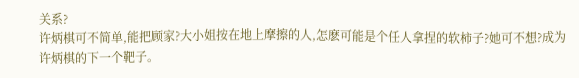关系?
许炳棋可不简单,能把顾家?大小姐按在地上摩擦的人,怎麽可能是个任人拿捏的软柿子?她可不想?成为许炳棋的下一个靶子。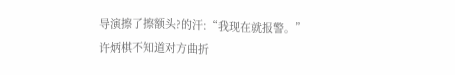导演擦了擦额头?的汗:“我现在就报警。”
许炳棋不知道对方曲折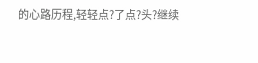的心路历程,轻轻点?了点?头?继续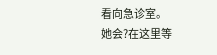看向急诊室。
她会?在这里等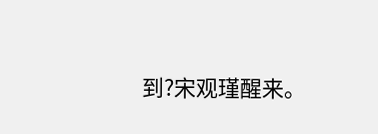到?宋观瑾醒来。